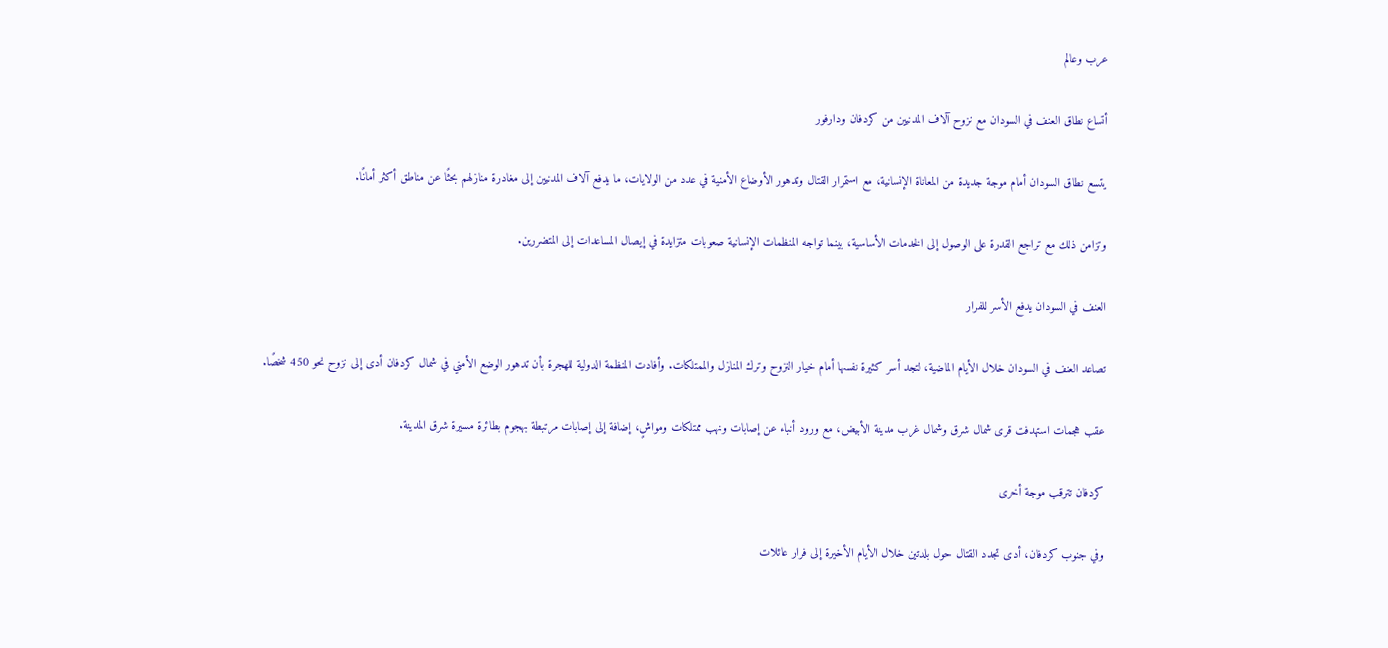عرب وعالم

أتساع نطاق العنف في السودان مع نزوح آلاف المدنيين من كردفان ودارفور

يتسع نطاق السودان أمام موجة جديدة من المعاناة الإنسانية، مع استمرار القتال وتدهور الأوضاع الأمنية في عدد من الولايات، ما يدفع آلاف المدنيين إلى مغادرة منازلهم بحثًا عن مناطق أكثر أمانًا.

وتزامن ذلك مع تراجع القدرة على الوصول إلى الخدمات الأساسية، بينما تواجه المنظمات الإنسانية صعوبات متزايدة في إيصال المساعدات إلى المتضررين.

العنف في السودان يدفع الأسر للفرار

تصاعد العنف في السودان خلال الأيام الماضية، لتجد أسر كثيرة نفسها أمام خيار النزوح وترك المنازل والممتلكات. وأفادت المنظمة الدولية للهجرة بأن تدهور الوضع الأمني في شمال كردفان أدى إلى نزوح نحو 450 شخصًا.

عقب هجمات استهدفت قرى شمال شرق وشمال غرب مدينة الأبيض، مع ورود أنباء عن إصابات ونهب ممتلكات ومواشٍ، إضافة إلى إصابات مرتبطة بهجوم بطائرة مسيرة شرق المدينة.

كردفان تترقب موجة أخرى

وفي جنوب كردفان، أدى تجدد القتال حول بلدتين خلال الأيام الأخيرة إلى فرار عائلات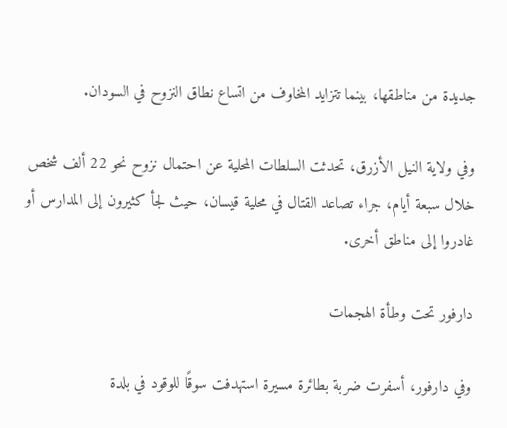جديدة من مناطقها، بينما تتزايد المخاوف من اتساع نطاق النزوح في السودان.

وفي ولاية النيل الأزرق، تحدثت السلطات المحلية عن احتمال نزوح نحو 22 ألف شخص خلال سبعة أيام، جراء تصاعد القتال في محلية قيسان، حيث لجأ كثيرون إلى المدارس أو غادروا إلى مناطق أخرى.

دارفور تحت وطأة الهجمات

وفي دارفور، أسفرت ضربة بطائرة مسيرة استهدفت سوقًا للوقود في بلدة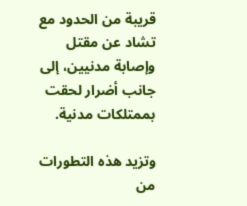قريبة من الحدود مع تشاد عن مقتل وإصابة مدنيين، إلى جانب أضرار لحقت بممتلكات مدنية.

وتزيد هذه التطورات من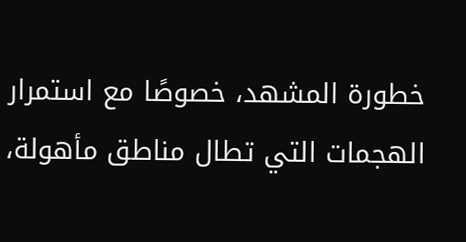خطورة المشهد، خصوصًا مع استمرار الهجمات التي تطال مناطق مأهولة،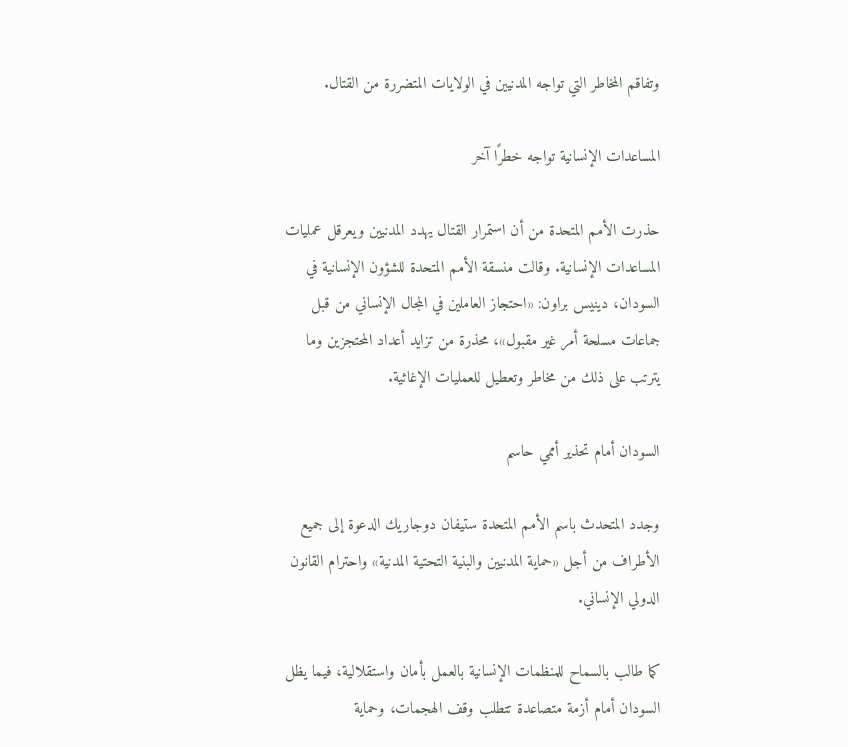وتفاقم المخاطر التي تواجه المدنيين في الولايات المتضررة من القتال.

المساعدات الإنسانية تواجه خطرًا آخر

حذرت الأمم المتحدة من أن استمرار القتال يهدد المدنيين ويعرقل عمليات المساعدات الإنسانية. وقالت منسقة الأمم المتحدة للشؤون الإنسانية في السودان، دينيس براون: «احتجاز العاملين في المجال الإنساني من قبل جماعات مسلحة أمر غير مقبول»، محذرة من تزايد أعداد المحتجزين وما يترتب على ذلك من مخاطر وتعطيل للعمليات الإغاثية.

السودان أمام تحذير أممي حاسم

وجدد المتحدث باسم الأمم المتحدة ستيفان دوجاريك الدعوة إلى جميع الأطراف من أجل «حماية المدنيين والبنية التحتية المدنية» واحترام القانون الدولي الإنساني.

كما طالب بالسماح للمنظمات الإنسانية بالعمل بأمان واستقلالية، فيما يظل السودان أمام أزمة متصاعدة تتطلب وقف الهجمات، وحماية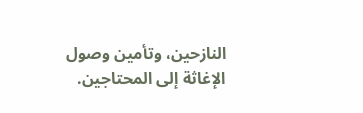النازحين، وتأمين وصول الإغاثة إلى المحتاجين.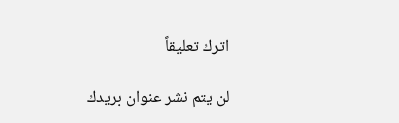اترك تعليقاً

لن يتم نشر عنوان بريدك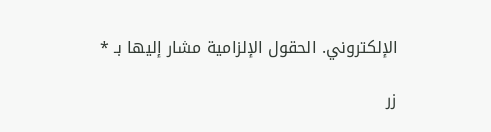الإلكتروني. الحقول الإلزامية مشار إليها بـ *

زر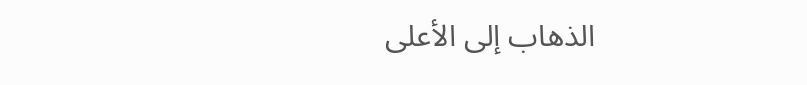الذهاب إلى الأعلى